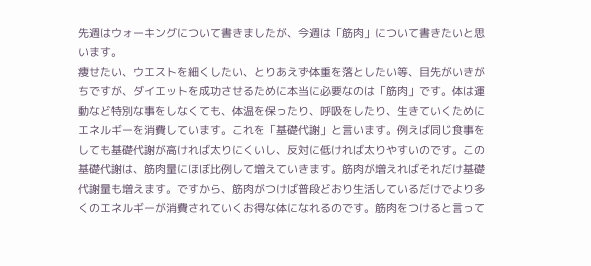先週はウォーキングについて書きましたが、今週は「筋肉」について書きたいと思います。
痩せたい、ウエストを細くしたい、とりあえず体重を落としたい等、目先がいきがちですが、ダイエットを成功させるために本当に必要なのは「筋肉」です。体は運動など特別な事をしなくても、体温を保ったり、呼吸をしたり、生きていくためにエネルギーを消費しています。これを「基礎代謝」と言います。例えば同じ食事をしても基礎代謝が高ければ太りにくいし、反対に低ければ太りやすいのです。この基礎代謝は、筋肉量にほぼ比例して増えていきます。筋肉が増えればそれだけ基礎代謝量も増えます。ですから、筋肉がつけば普段どおり生活しているだけでより多くのエネルギーが消費されていくお得な体になれるのです。筋肉をつけると言って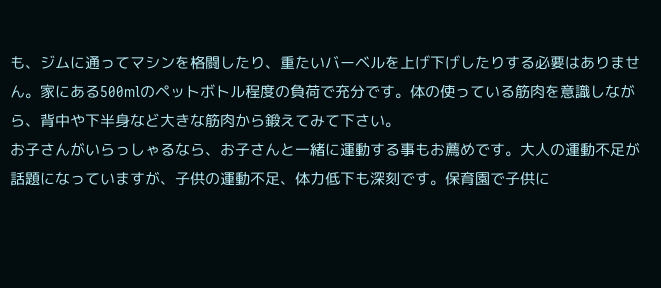も、ジムに通ってマシンを格闘したり、重たいバーベルを上げ下げしたりする必要はありません。家にある500mlのペットボトル程度の負荷で充分です。体の使っている筋肉を意識しながら、背中や下半身など大きな筋肉から鍛えてみて下さい。
お子さんがいらっしゃるなら、お子さんと一緒に運動する事もお薦めです。大人の運動不足が話題になっていますが、子供の運動不足、体力低下も深刻です。保育園で子供に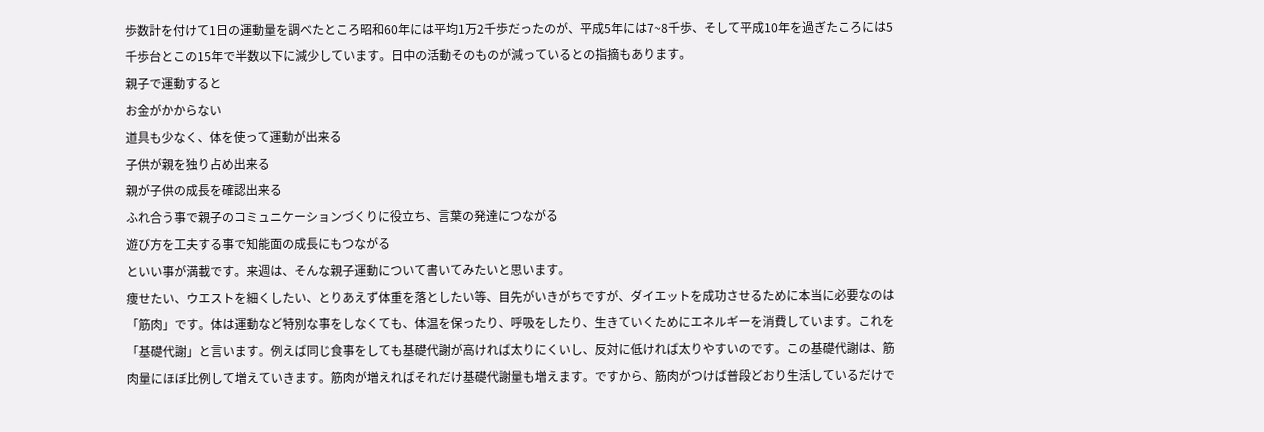歩数計を付けて1日の運動量を調べたところ昭和60年には平均1万2千歩だったのが、平成5年には7~8千歩、そして平成10年を過ぎたころには5千歩台とこの15年で半数以下に減少しています。日中の活動そのものが減っているとの指摘もあります。
親子で運動すると
お金がかからない
道具も少なく、体を使って運動が出来る
子供が親を独り占め出来る
親が子供の成長を確認出来る
ふれ合う事で親子のコミュニケーションづくりに役立ち、言葉の発達につながる
遊び方を工夫する事で知能面の成長にもつながる
といい事が満載です。来週は、そんな親子運動について書いてみたいと思います。
痩せたい、ウエストを細くしたい、とりあえず体重を落としたい等、目先がいきがちですが、ダイエットを成功させるために本当に必要なのは「筋肉」です。体は運動など特別な事をしなくても、体温を保ったり、呼吸をしたり、生きていくためにエネルギーを消費しています。これを「基礎代謝」と言います。例えば同じ食事をしても基礎代謝が高ければ太りにくいし、反対に低ければ太りやすいのです。この基礎代謝は、筋肉量にほぼ比例して増えていきます。筋肉が増えればそれだけ基礎代謝量も増えます。ですから、筋肉がつけば普段どおり生活しているだけで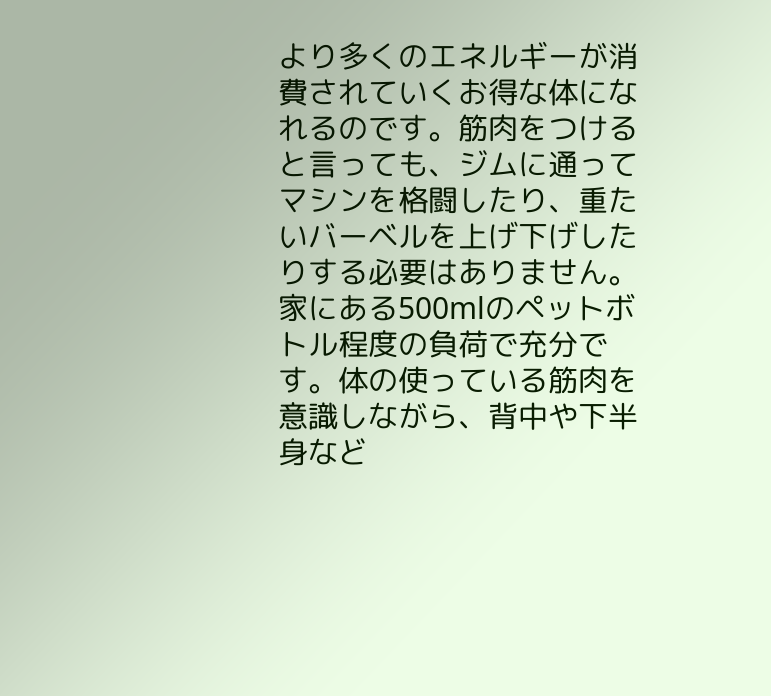より多くのエネルギーが消費されていくお得な体になれるのです。筋肉をつけると言っても、ジムに通ってマシンを格闘したり、重たいバーベルを上げ下げしたりする必要はありません。家にある500mlのペットボトル程度の負荷で充分です。体の使っている筋肉を意識しながら、背中や下半身など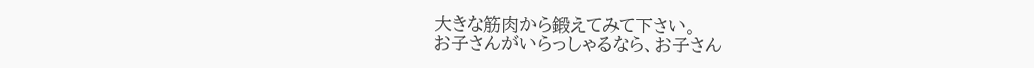大きな筋肉から鍛えてみて下さい。
お子さんがいらっしゃるなら、お子さん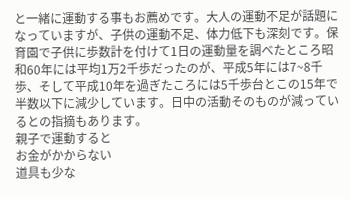と一緒に運動する事もお薦めです。大人の運動不足が話題になっていますが、子供の運動不足、体力低下も深刻です。保育園で子供に歩数計を付けて1日の運動量を調べたところ昭和60年には平均1万2千歩だったのが、平成5年には7~8千歩、そして平成10年を過ぎたころには5千歩台とこの15年で半数以下に減少しています。日中の活動そのものが減っているとの指摘もあります。
親子で運動すると
お金がかからない
道具も少な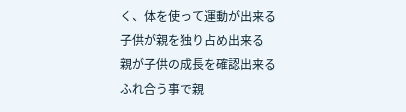く、体を使って運動が出来る
子供が親を独り占め出来る
親が子供の成長を確認出来る
ふれ合う事で親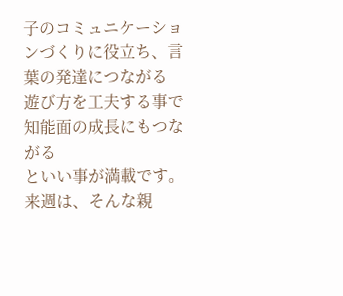子のコミュニケーションづくりに役立ち、言葉の発達につながる
遊び方を工夫する事で知能面の成長にもつながる
といい事が満載です。来週は、そんな親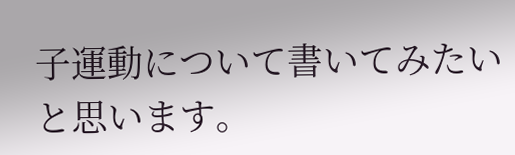子運動について書いてみたいと思います。